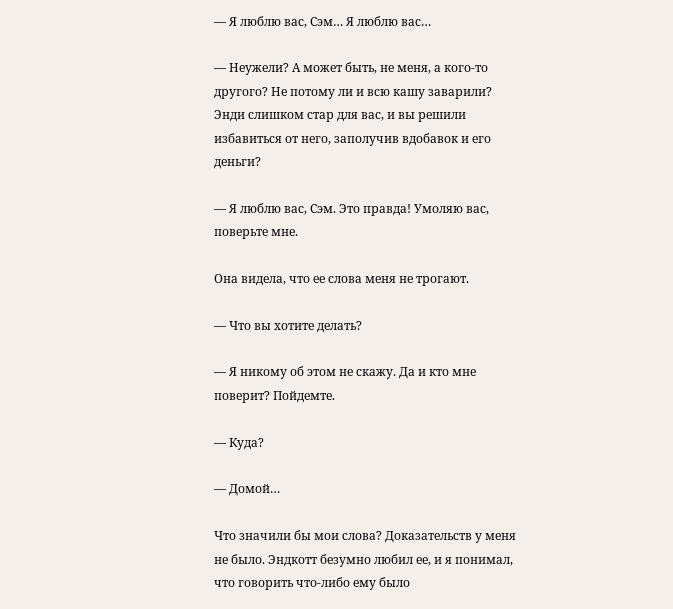— Я люблю вас, Сэм… Я люблю вас…

— Неужели? А может быть, не меня, а кого-то другого? Не потому ли и всю кашу заварили? Энди слишком стар для вас, и вы решили избавиться от него, заполучив вдобавок и его деньги?

— Я люблю вас, Сэм. Это правда! Умоляю вас, поверьте мне.

Она видела, что ее слова меня не трогают.

— Что вы хотите делать?

— Я никому об этом не скажу. Да и кто мне поверит? Пойдемте.

— Куда?

— Домой…

Что значили бы мои слова? Доказательств у меня не было. Эндкотт безумно любил ее, и я понимал, что говорить что-либо ему было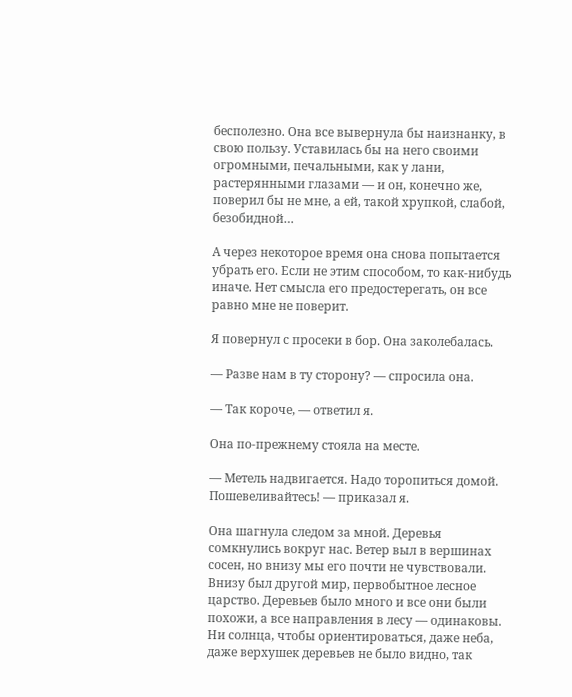бесполезно. Она все вывернула бы наизнанку, в свою пользу. Уставилась бы на него своими огромными, печальными, как у лани, растерянными глазами — и он, конечно же, поверил бы не мне, а ей, такой хрупкой, слабой, безобидной…

А через некоторое время она снова попытается убрать его. Если не этим способом, то как-нибудь иначе. Нет смысла его предостерегать, он все равно мне не поверит.

Я повернул с просеки в бор. Она заколебалась.

— Разве нам в ту сторону? — спросила она.

— Так короче, — ответил я.

Она по-прежнему стояла на месте.

— Метель надвигается. Надо торопиться домой. Пошевеливайтесь! — приказал я.

Она шагнула следом за мной. Деревья сомкнулись вокруг нас. Ветер выл в вершинах сосен, но внизу мы его почти не чувствовали. Внизу был другой мир, первобытное лесное царство. Деревьев было много и все они были похожи, а все направления в лесу — одинаковы. Ни солнца, чтобы ориентироваться, даже неба, даже верхушек деревьев не было видно, так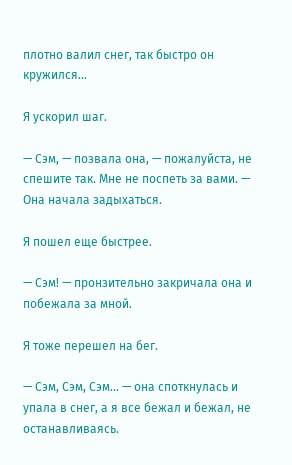плотно валил снег, так быстро он кружился…

Я ускорил шаг.

— Сэм, — позвала она, — пожалуйста, не спешите так. Мне не поспеть за вами. — Она начала задыхаться.

Я пошел еще быстрее.

— Сэм! — пронзительно закричала она и побежала за мной.

Я тоже перешел на бег.

— Сэм, Сэм, Сэм… — она споткнулась и упала в снег, а я все бежал и бежал, не останавливаясь.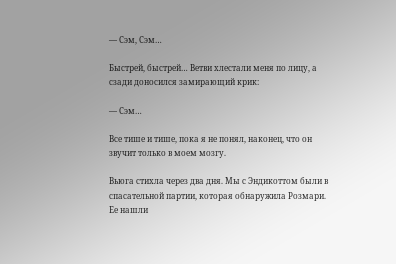— Сэм, Сэм…

Быстрей, быстрей… Ветви хлестали меня по лицу, а сзади доносился замирающий крик:

— Сэм…

Все тише и тише, пока я не понял, наконец, что он звучит только в моем мозгу.

Вьюга стихла через два дня. Мы с Эндикоттом были в спасательной партии, которая обнаружила Розмари. Ее нашли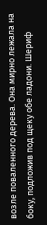возле поваленного дерева. Она мирно лежала на боку, подложив под щеку обе ладони. Шериф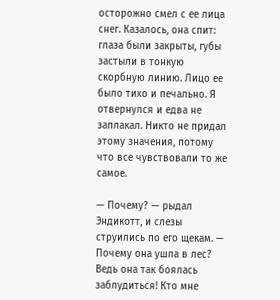осторожно смел с ее лица снег. Казалось, она спит: глаза были закрыты, губы застыли в тонкую скорбную линию. Лицо ее было тихо и печально. Я отвернулся и едва не заплакал. Никто не придал этому значения, потому что все чувствовали то же самое.

— Почему? — рыдал Эндикотт, и слезы струились по его щекам. — Почему она ушла в лес? Ведь она так боялась заблудиться! Кто мне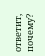ответит, почему?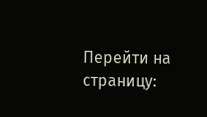Перейти на страницу: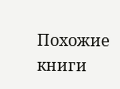Похожие книги